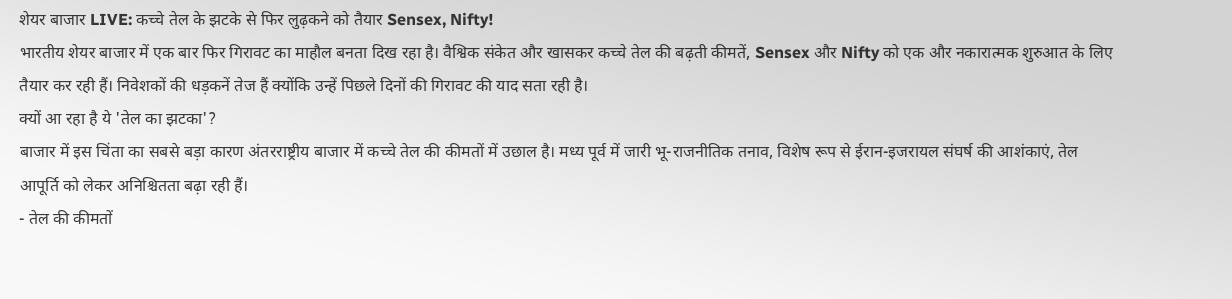शेयर बाजार LIVE: कच्चे तेल के झटके से फिर लुढ़कने को तैयार Sensex, Nifty!
भारतीय शेयर बाजार में एक बार फिर गिरावट का माहौल बनता दिख रहा है। वैश्विक संकेत और खासकर कच्चे तेल की बढ़ती कीमतें, Sensex और Nifty को एक और नकारात्मक शुरुआत के लिए तैयार कर रही हैं। निवेशकों की धड़कनें तेज हैं क्योंकि उन्हें पिछले दिनों की गिरावट की याद सता रही है।
क्यों आ रहा है ये 'तेल का झटका'?
बाजार में इस चिंता का सबसे बड़ा कारण अंतरराष्ट्रीय बाजार में कच्चे तेल की कीमतों में उछाल है। मध्य पूर्व में जारी भू-राजनीतिक तनाव, विशेष रूप से ईरान-इजरायल संघर्ष की आशंकाएं, तेल आपूर्ति को लेकर अनिश्चितता बढ़ा रही हैं।
- तेल की कीमतों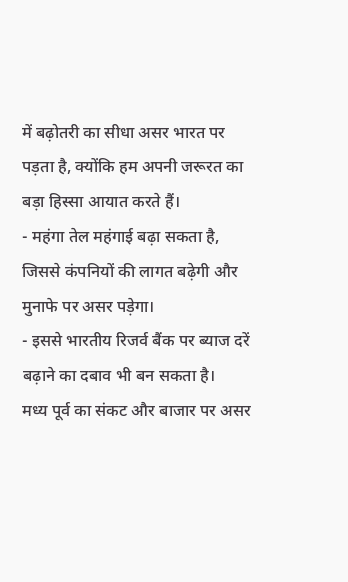में बढ़ोतरी का सीधा असर भारत पर पड़ता है, क्योंकि हम अपनी जरूरत का बड़ा हिस्सा आयात करते हैं।
- महंगा तेल महंगाई बढ़ा सकता है, जिससे कंपनियों की लागत बढ़ेगी और मुनाफे पर असर पड़ेगा।
- इससे भारतीय रिजर्व बैंक पर ब्याज दरें बढ़ाने का दबाव भी बन सकता है।
मध्य पूर्व का संकट और बाजार पर असर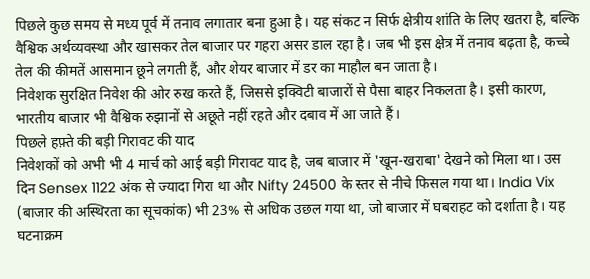पिछले कुछ समय से मध्य पूर्व में तनाव लगातार बना हुआ है। यह संकट न सिर्फ क्षेत्रीय शांति के लिए खतरा है, बल्कि वैश्विक अर्थव्यवस्था और खासकर तेल बाजार पर गहरा असर डाल रहा है। जब भी इस क्षेत्र में तनाव बढ़ता है, कच्चे तेल की कीमतें आसमान छूने लगती हैं, और शेयर बाजार में डर का माहौल बन जाता है।
निवेशक सुरक्षित निवेश की ओर रुख करते हैं, जिससे इक्विटी बाजारों से पैसा बाहर निकलता है। इसी कारण, भारतीय बाजार भी वैश्विक रुझानों से अछूते नहीं रहते और दबाव में आ जाते हैं।
पिछले हफ़्ते की बड़ी गिरावट की याद
निवेशकों को अभी भी 4 मार्च को आई बड़ी गिरावट याद है, जब बाजार में 'खून-खराबा' देखने को मिला था। उस दिन Sensex 1122 अंक से ज्यादा गिरा था और Nifty 24500 के स्तर से नीचे फिसल गया था। India Vix (बाजार की अस्थिरता का सूचकांक) भी 23% से अधिक उछल गया था, जो बाजार में घबराहट को दर्शाता है। यह घटनाक्रम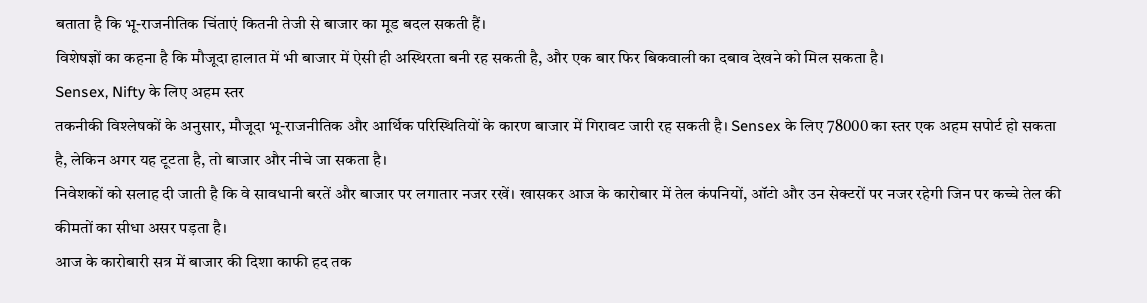बताता है कि भू-राजनीतिक चिंताएं कितनी तेजी से बाजार का मूड बदल सकती हैं।
विशेषज्ञों का कहना है कि मौजूदा हालात में भी बाजार में ऐसी ही अस्थिरता बनी रह सकती है, और एक बार फिर बिकवाली का दबाव देखने को मिल सकता है।
Sensex, Nifty के लिए अहम स्तर
तकनीकी विश्लेषकों के अनुसार, मौजूदा भू-राजनीतिक और आर्थिक परिस्थितियों के कारण बाजार में गिरावट जारी रह सकती है। Sensex के लिए 78000 का स्तर एक अहम सपोर्ट हो सकता है, लेकिन अगर यह टूटता है, तो बाजार और नीचे जा सकता है।
निवेशकों को सलाह दी जाती है कि वे सावधानी बरतें और बाजार पर लगातार नजर रखें। खासकर आज के कारोबार में तेल कंपनियों, ऑटो और उन सेक्टरों पर नजर रहेगी जिन पर कच्चे तेल की कीमतों का सीधा असर पड़ता है।
आज के कारोबारी सत्र में बाजार की दिशा काफी हद तक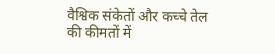वैश्विक संकेतों और कच्चे तेल की कीमतों में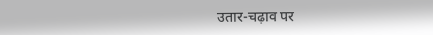उतार-चढ़ाव पर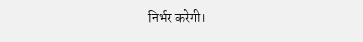निर्भर करेगी।